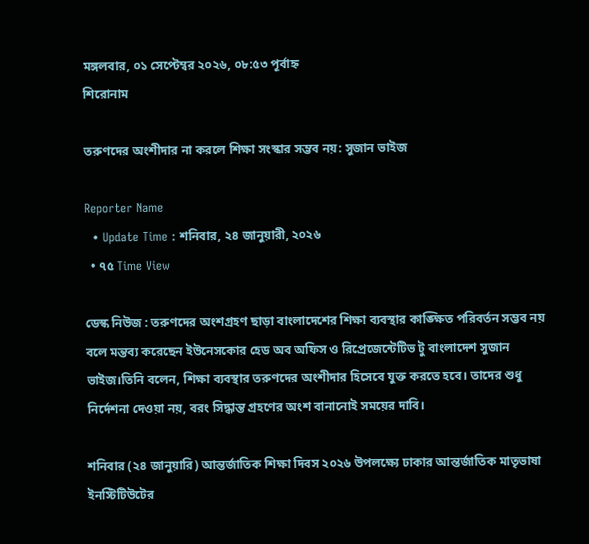মঙ্গলবার, ০১ সেপ্টেম্বর ২০২৬, ০৮:৫৩ পূর্বাহ্ন
শিরোনাম

তরুণদের অংশীদার না করলে শিক্ষা সংস্কার সম্ভব নয়: সুজান ভাইজ

Reporter Name
  • Update Time : শনিবার, ২৪ জানুয়ারী, ২০২৬
  • ৭৫ Time View

ডেস্ক নিউজ : তরুণদের অংশগ্রহণ ছাড়া বাংলাদেশের শিক্ষা ব্যবস্থার কাঙ্ক্ষিত পরিবর্তন সম্ভব নয় বলে মন্তব্য করেছেন ইউনেসকোর হেড অব অফিস ও রিপ্রেজেন্টেটিভ টু বাংলাদেশ সুজান ভাইজ।তিনি বলেন, শিক্ষা ব্যবস্থার তরুণদের অংশীদার হিসেবে যুক্ত করতে হবে। তাদের শুধু নির্দেশনা দেওয়া নয়, বরং সিদ্ধান্ত গ্রহণের অংশ বানানোই সময়ের দাবি।

শনিবার (২৪ জানুয়ারি) আন্তর্জাতিক শিক্ষা দিবস ২০২৬ উপলক্ষ্যে ঢাকার আন্তর্জাতিক মাতৃভাষা ইনস্টিটিউটের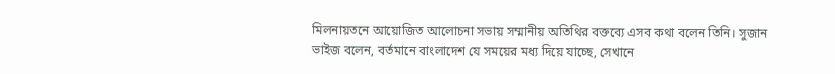মিলনায়তনে আয়োজিত আলোচনা সভায় সম্মানীয় অতিথির বক্তব্যে এসব কথা বলেন তিনি। সুজান ভাইজ বলেন, বর্তমানে বাংলাদেশ যে সময়ের মধ্য দিয়ে যাচ্ছে, সেখানে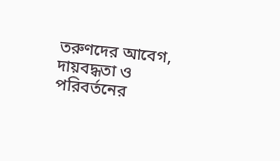তরুণদের আবেগ, দায়বদ্ধতা ও পরিবর্তনের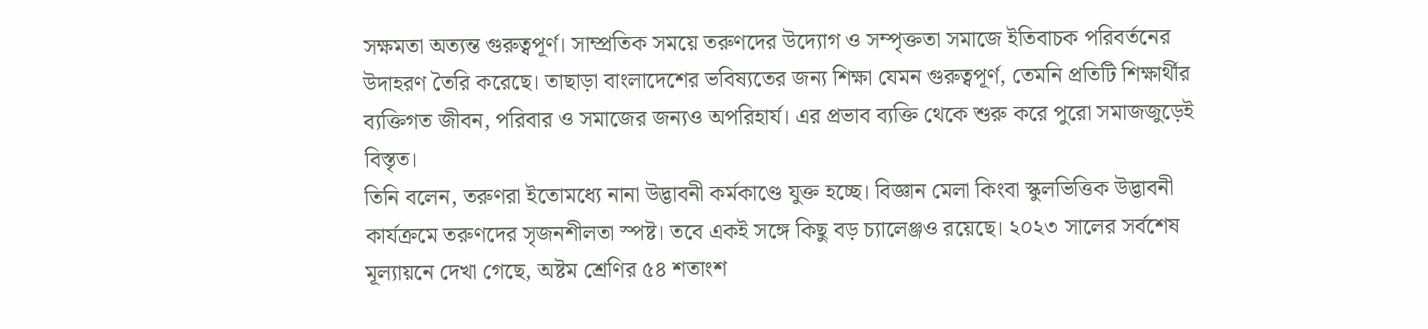সক্ষমতা অত্যন্ত গুরুত্বপূর্ণ। সাম্প্রতিক সময়ে তরুণদের উদ্যোগ ও সম্পৃক্ততা সমাজে ইতিবাচক পরিবর্তনের উদাহরণ তৈরি করেছে। তাছাড়া বাংলাদেশের ভবিষ্যতের জন্য শিক্ষা যেমন গুরুত্বপূর্ণ, তেমনি প্রতিটি শিক্ষার্থীর ব্যক্তিগত জীবন, পরিবার ও সমাজের জন্যও অপরিহার্য। এর প্রভাব ব্যক্তি থেকে শুরু করে পুরো সমাজজুড়েই বিস্তৃত।
তিনি বলেন, তরুণরা ইতোমধ্যে নানা উদ্ভাবনী কর্মকাণ্ডে যুক্ত হচ্ছে। বিজ্ঞান মেলা কিংবা স্কুলভিত্তিক উদ্ভাবনী কার্যক্রমে তরুণদের সৃজনশীলতা স্পষ্ট। তবে একই সঙ্গে কিছু বড় চ্যালেঞ্জও রয়েছে। ২০২৩ সালের সর্বশেষ মূল্যায়নে দেখা গেছে, অষ্টম শ্রেণির ৫৪ শতাংশ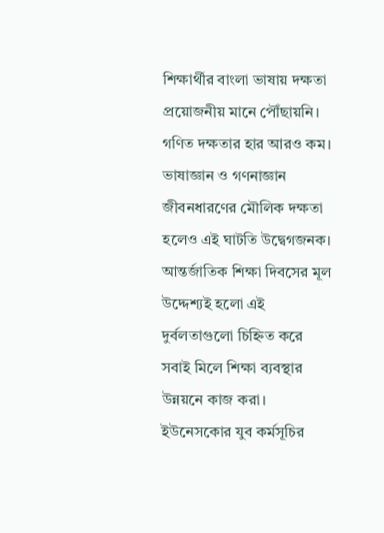শিক্ষার্থীর বাংলা ভাষায় দক্ষতা প্রয়োজনীয় মানে পৌঁছায়নি। গণিত দক্ষতার হার আরও কম। ভাষাজ্ঞান ও গণনাজ্ঞান জীবনধারণের মৌলিক দক্ষতা হলেও এই ঘাটতি উদ্বেগজনক। আন্তর্জাতিক শিক্ষা দিবসের মূল উদ্দেশ্যই হলো এই দুর্বলতাগুলো চিহ্নিত করে সবাই মিলে শিক্ষা ব্যবস্থার উন্নয়নে কাজ করা।
ইউনেসকোর যুব কর্মসূচির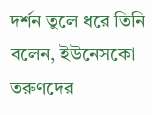দর্শন তুলে ধরে তিনি বলেন, ইউনেসকো তরুণদের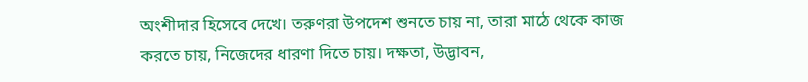অংশীদার হিসেবে দেখে। তরুণরা উপদেশ শুনতে চায় না, তারা মাঠে থেকে কাজ করতে চায়, নিজেদের ধারণা দিতে চায়। দক্ষতা, উদ্ভাবন,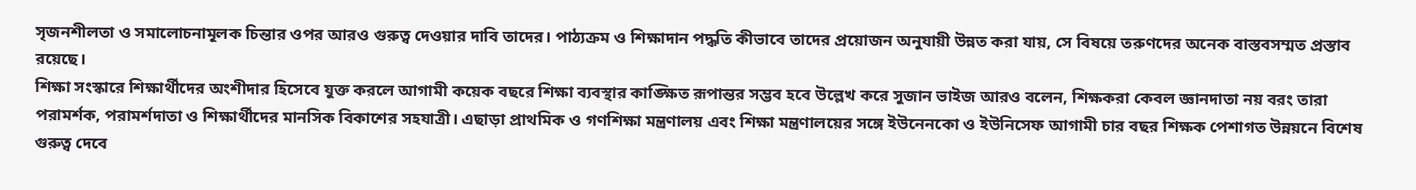সৃজনশীলতা ও সমালোচনামূলক চিন্তার ওপর আরও গুরুত্ব দেওয়ার দাবি তাদের। পাঠ্যক্রম ও শিক্ষাদান পদ্ধতি কীভাবে তাদের প্রয়োজন অনুযায়ী উন্নত করা যায়, সে বিষয়ে তরুণদের অনেক বাস্তবসম্মত প্রস্তাব রয়েছে।
শিক্ষা সংস্কারে শিক্ষার্থীদের অংশীদার হিসেবে যুক্ত করলে আগামী কয়েক বছরে শিক্ষা ব্যবস্থার কাঙ্ক্ষিত রূপান্তর সম্ভব হবে উল্লেখ করে সুজান ভাইজ আরও বলেন, শিক্ষকরা কেবল জ্ঞানদাতা নয় বরং তারা পরামর্শক, পরামর্শদাতা ও শিক্ষার্থীদের মানসিক বিকাশের সহযাত্রী। এছাড়া প্রাথমিক ও গণশিক্ষা মন্ত্রণালয় এবং শিক্ষা মন্ত্রণালয়ের সঙ্গে ইউনেনকো ও ইউনিসেফ আগামী চার বছর শিক্ষক পেশাগত উন্নয়নে বিশেষ গুরুত্ব দেবে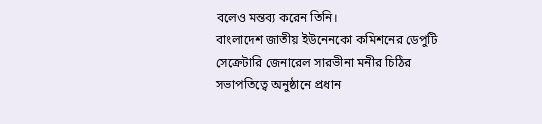বলেও মন্তব্য করেন তিনি।
বাংলাদেশ জাতীয় ইউনেনকো কমিশনের ডেপুটি সেক্রেটারি জেনারেল সারভীনা মনীর চিঠির সভাপতিত্বে অনুষ্ঠানে প্রধান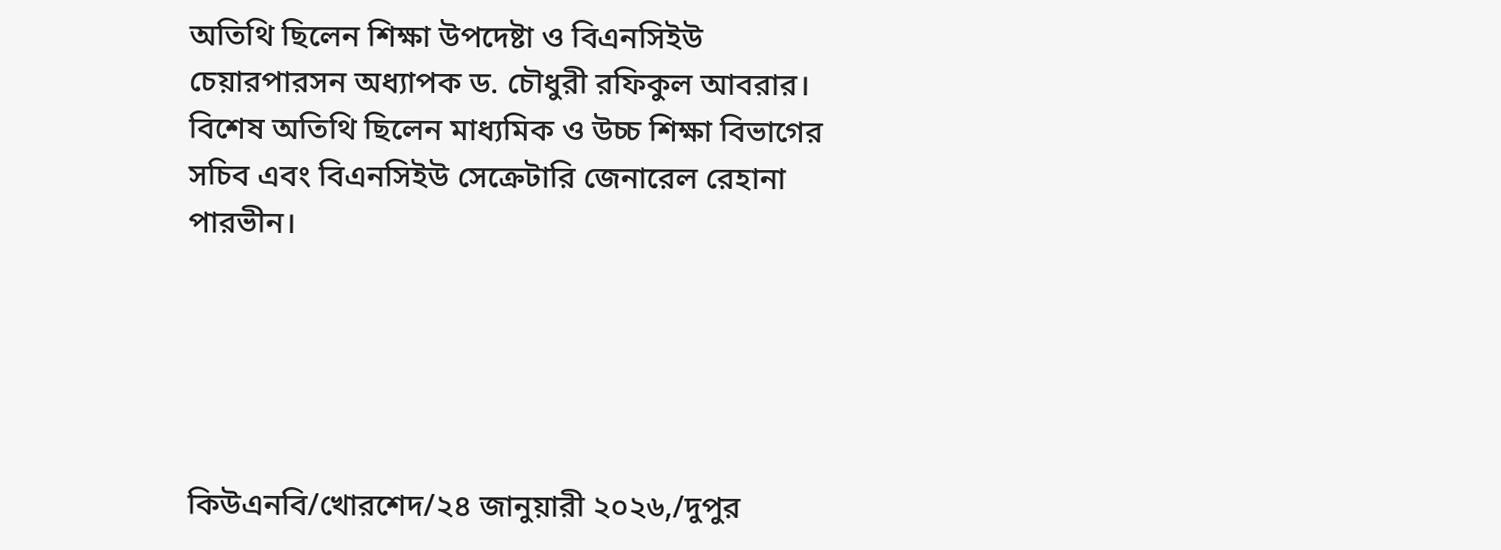অতিথি ছিলেন শিক্ষা উপদেষ্টা ও বিএনসিইউ চেয়ারপারসন অধ্যাপক ড. চৌধুরী রফিকুল আবরার। বিশেষ অতিথি ছিলেন মাধ্যমিক ও উচ্চ শিক্ষা বিভাগের সচিব এবং বিএনসিইউ সেক্রেটারি জেনারেল রেহানা পারভীন।





কিউএনবি/খোরশেদ/২৪ জানুয়ারী ২০২৬,/দুপুর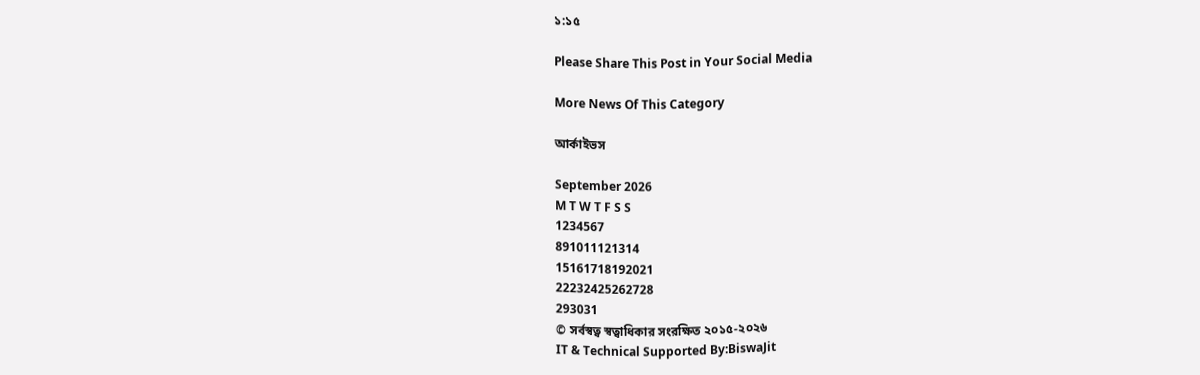১:১৫

Please Share This Post in Your Social Media

More News Of This Category

আর্কাইভস

September 2026
M T W T F S S
1234567
891011121314
15161718192021
22232425262728
293031
© সর্বস্বত্ব স্বত্বাধিকার সংরক্ষিত ২০১৫-২০২৬
IT & Technical Supported By:BiswaJit